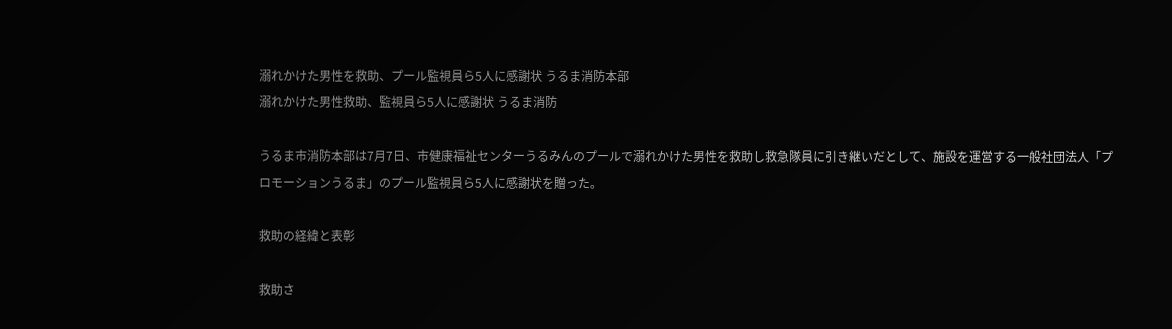溺れかけた男性を救助、プール監視員ら5人に感謝状 うるま消防本部
溺れかけた男性救助、監視員ら5人に感謝状 うるま消防

うるま市消防本部は7月7日、市健康福祉センターうるみんのプールで溺れかけた男性を救助し救急隊員に引き継いだとして、施設を運営する一般社団法人「プロモーションうるま」のプール監視員ら5人に感謝状を贈った。

救助の経緯と表彰

救助さ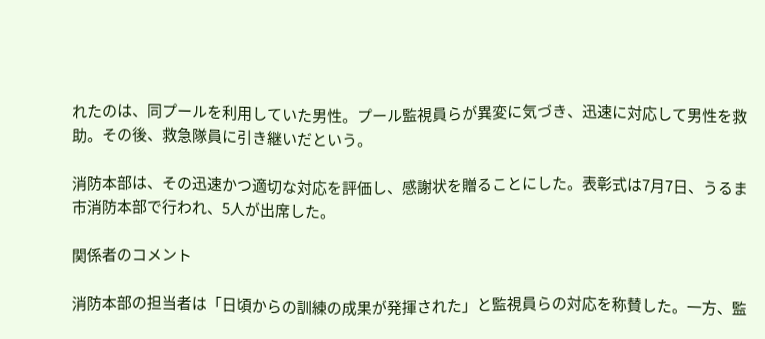れたのは、同プールを利用していた男性。プール監視員らが異変に気づき、迅速に対応して男性を救助。その後、救急隊員に引き継いだという。

消防本部は、その迅速かつ適切な対応を評価し、感謝状を贈ることにした。表彰式は7月7日、うるま市消防本部で行われ、5人が出席した。

関係者のコメント

消防本部の担当者は「日頃からの訓練の成果が発揮された」と監視員らの対応を称賛した。一方、監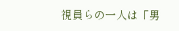視員らの一人は「男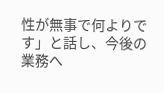性が無事で何よりです」と話し、今後の業務へ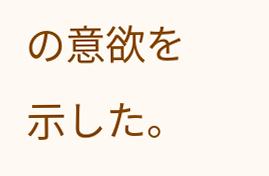の意欲を示した。